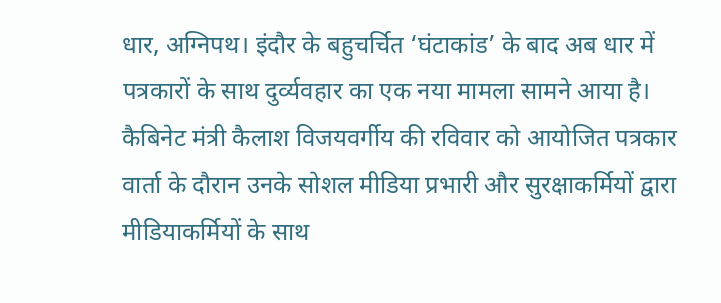धार, अग्निपथ। इंदौर के बहुचर्चित ‘घंटाकांड’ के बाद अब धार में पत्रकारों के साथ दुर्व्यवहार का एक नया मामला सामने आया है। कैबिनेट मंत्री कैलाश विजयवर्गीय की रविवार को आयोजित पत्रकार वार्ता के दौरान उनके सोशल मीडिया प्रभारी और सुरक्षाकर्मियों द्वारा मीडियाकर्मियों के साथ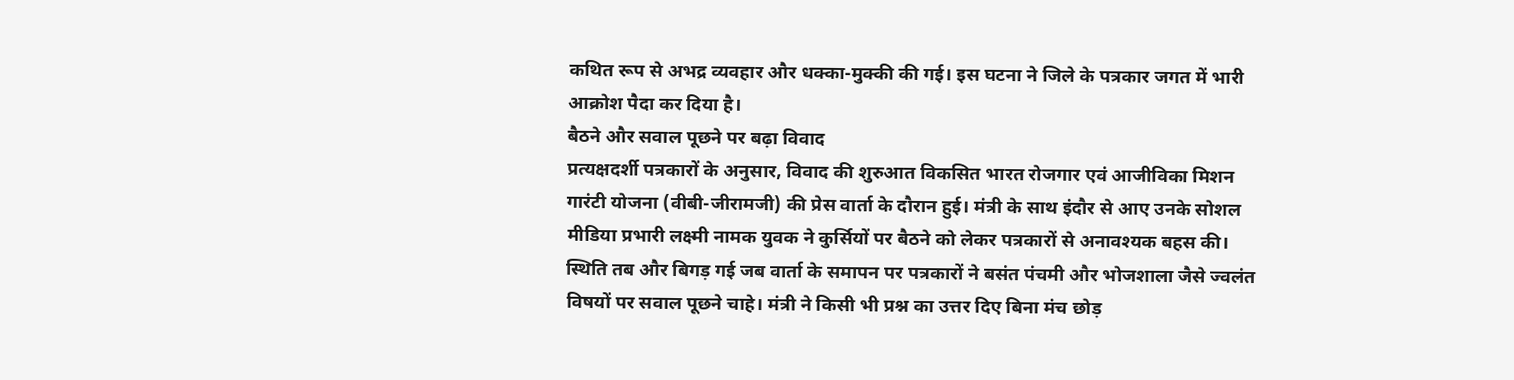कथित रूप से अभद्र व्यवहार और धक्का-मुक्की की गई। इस घटना ने जिले के पत्रकार जगत में भारी आक्रोश पैदा कर दिया है।
बैठने और सवाल पूछने पर बढ़ा विवाद
प्रत्यक्षदर्शी पत्रकारों के अनुसार, विवाद की शुरुआत विकसित भारत रोजगार एवं आजीविका मिशन गारंटी योजना (वीबी-जीरामजी) की प्रेस वार्ता के दौरान हुई। मंत्री के साथ इंदौर से आए उनके सोशल मीडिया प्रभारी लक्ष्मी नामक युवक ने कुर्सियों पर बैठने को लेकर पत्रकारों से अनावश्यक बहस की। स्थिति तब और बिगड़ गई जब वार्ता के समापन पर पत्रकारों ने बसंत पंचमी और भोजशाला जैसे ज्वलंत विषयों पर सवाल पूछने चाहे। मंत्री ने किसी भी प्रश्न का उत्तर दिए बिना मंच छोड़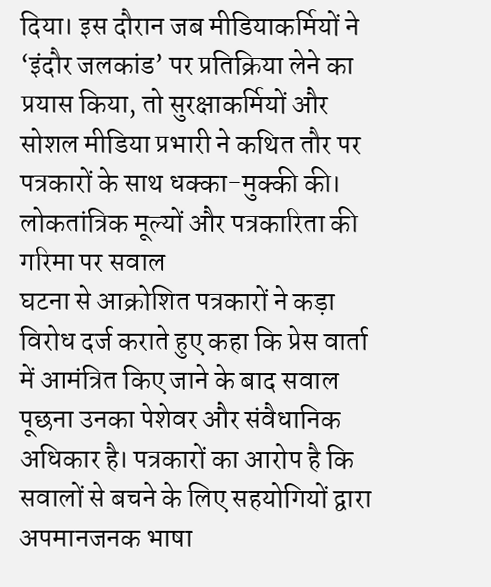दिया। इस दौरान जब मीडियाकर्मियों ने ‘इंदौर जलकांड’ पर प्रतिक्रिया लेने का प्रयास किया, तो सुरक्षाकर्मियों और सोशल मीडिया प्रभारी ने कथित तौर पर पत्रकारों के साथ धक्का-मुक्की की।
लोकतांत्रिक मूल्यों और पत्रकारिता की गरिमा पर सवाल
घटना से आक्रोशित पत्रकारों ने कड़ा विरोध दर्ज कराते हुए कहा कि प्रेस वार्ता में आमंत्रित किए जाने के बाद सवाल पूछना उनका पेशेवर और संवैधानिक अधिकार है। पत्रकारों का आरोप है कि सवालों से बचने के लिए सहयोगियों द्वारा अपमानजनक भाषा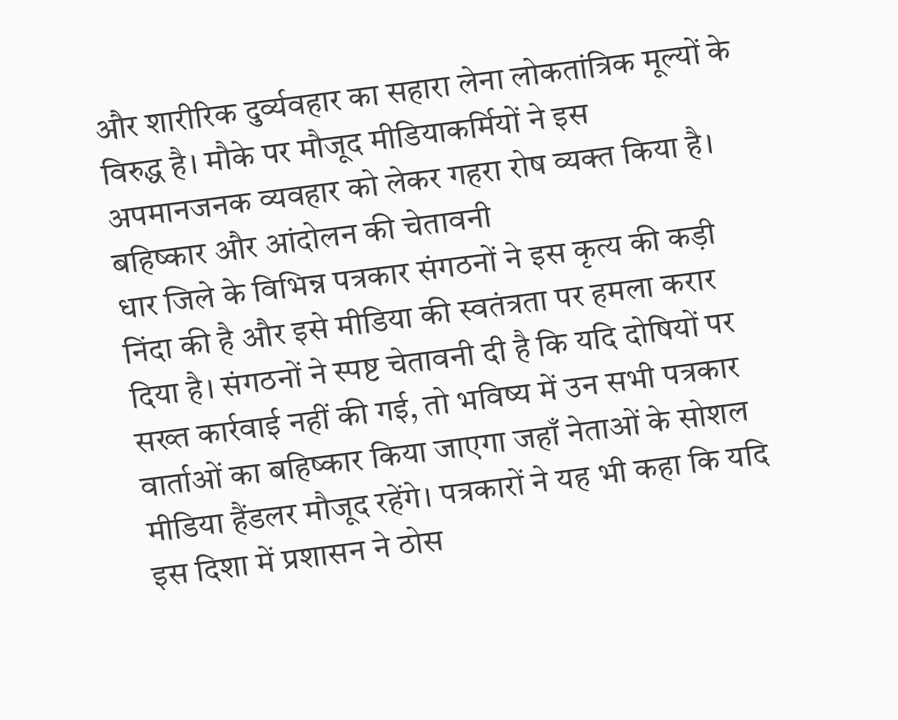और शारीरिक दुर्व्यवहार का सहारा लेना लोकतांत्रिक मूल्यों के विरुद्ध है। मौके पर मौजूद मीडियाकर्मियों ने इस अपमानजनक व्यवहार को लेकर गहरा रोष व्यक्त किया है।
बहिष्कार और आंदोलन की चेतावनी
धार जिले के विभिन्न पत्रकार संगठनों ने इस कृत्य की कड़ी निंदा की है और इसे मीडिया की स्वतंत्रता पर हमला करार दिया है। संगठनों ने स्पष्ट चेतावनी दी है कि यदि दोषियों पर सख्त कार्रवाई नहीं की गई, तो भविष्य में उन सभी पत्रकार वार्ताओं का बहिष्कार किया जाएगा जहाँ नेताओं के सोशल मीडिया हैंडलर मौजूद रहेंगे। पत्रकारों ने यह भी कहा कि यदि इस दिशा में प्रशासन ने ठोस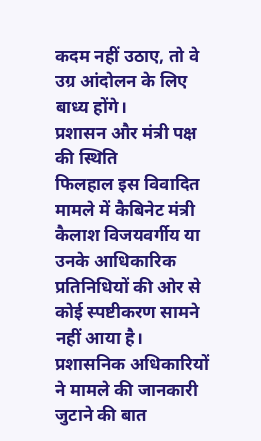कदम नहीं उठाए, तो वे उग्र आंदोलन के लिए बाध्य होंगे।
प्रशासन और मंत्री पक्ष की स्थिति
फिलहाल इस विवादित मामले में कैबिनेट मंत्री कैलाश विजयवर्गीय या उनके आधिकारिक प्रतिनिधियों की ओर से कोई स्पष्टीकरण सामने नहीं आया है। प्रशासनिक अधिकारियों ने मामले की जानकारी जुटाने की बात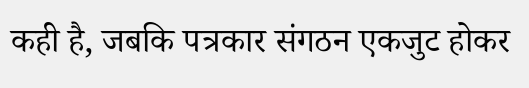कही है, जबकि पत्रकार संगठन एकजुट होकर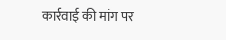कार्रवाई की मांग पर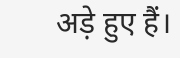अड़े हुए हैं।